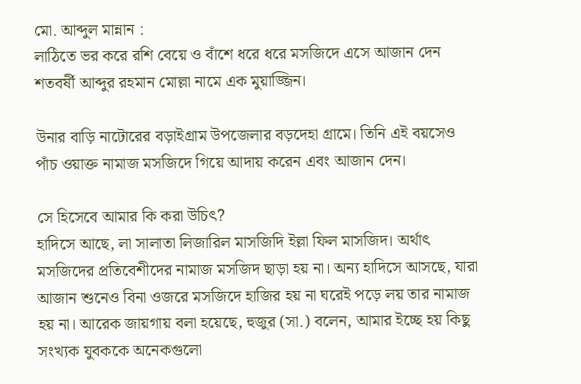মো. আব্দুল মান্নান :
লাঠিতে ভর করে রশি বেয়ে ও বাঁশে ধরে ধরে মসজিদে এসে আজান দেন শতবর্ষী আব্দুর রহমান মোল্লা নামে এক মুয়াজ্জিন।

উনার বাড়ি নাটোরের বড়াইগ্রাম উপজেলার বড়দেহা গ্রামে। তিনি এই বয়সেও পাঁচ ওয়াক্ত নামাজ মসজিদে গিয়ে আদায় করেন এবং আজান দেন।

সে হিসেবে আমার কি করা উচিৎ?
হাদিসে আছে, লা সালাতা লিজারিল মাসজিদি ইল্লা ফিল মাসজিদ। অর্থাৎ মসজিদের প্রতিবেশীদের নামাজ মসজিদ ছাড়া হয় না। অন্য হাদিসে আসছে, যারা আজান শুনেও বিনা ওজরে মসজিদে হাজির হয় না ঘরেই পড়ে লয় তার নামাজ হয় না। আরেক জায়গায় বলা হয়েছে, হুজুর (সা.) বলেন, আমার ইচ্ছে হয় কিছু সংখ্যক যুবককে অনেকগুলো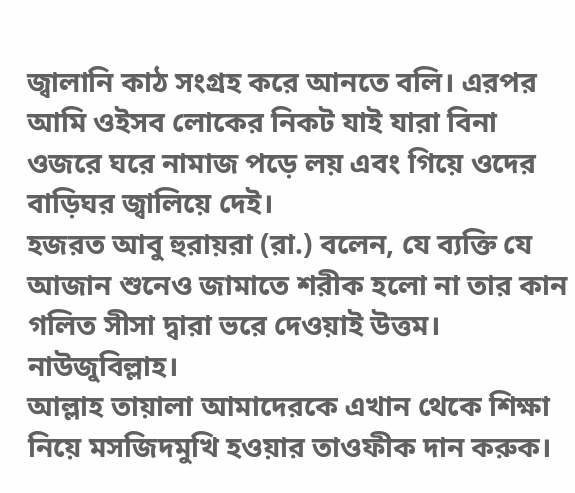জ্বালানি কাঠ সংগ্রহ করে আনতে বলি। এরপর আমি ওইসব লোকের নিকট যাই যারা বিনা ওজরে ঘরে নামাজ পড়ে লয় এবং গিয়ে ওদের বাড়িঘর জ্বালিয়ে দেই।
হজরত আবু হুরায়রা (রা.) বলেন, যে ব্যক্তি যে আজান শুনেও জামাতে শরীক হলো না তার কান গলিত সীসা দ্বারা ভরে দেওয়াই উত্তম। নাউজুবিল্লাহ।
আল্লাহ তায়ালা আমাদেরকে এখান থেকে শিক্ষা নিয়ে মসজিদমুখি হওয়ার তাওফীক দান করুক।